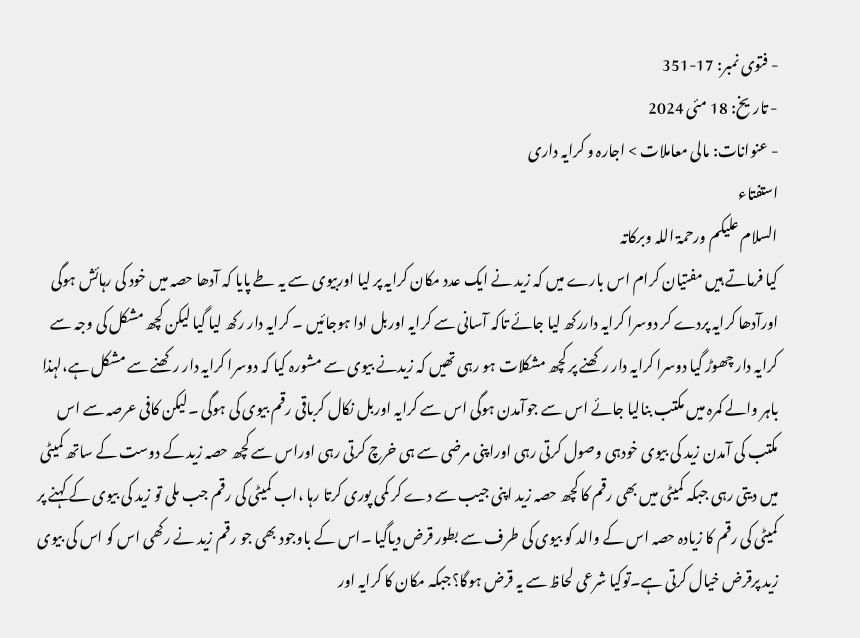- فتوی نمبر: 17-351
- تاریخ: 18 مئی 2024
- عنوانات: مالی معاملات > اجارہ و کرایہ داری
استفتاء
السلام علیکم ورحمۃ اللہ وبرکاتہ
کیا فرماتے ہیں مفتیان کرام اس بارے میں کہ زید نے ایک عدد مکان کرایہ پر لیا اوربیوی سے یہ طے پایا کہ آدھا حصہ میں خود کی رہائش ہوگی اورآدھا کرایہ پردے کر دوسرا کرایہ داررکھ لیا جائے تاکہ آسانی سے کرایہ اوربل ادا ہوجائیں ۔ کرایہ دار رکھ لیا گیا لیکن کچھ مشکل کی وجہ سے کرایہ دار چھوڑ گیا دوسرا کرایہ دار رکھنے پر کچھ مشکلات ہو رہی تھیں کہ زیدنے بیوی سے مشورہ کیا کہ دوسرا کرایہ دار رکھنے سے مشکل ہے،لہذا باہر والے کمرہ میں مکتب بنالیا جائے اس سے جوآمدن ہوگی اس سے کرایہ اوربل نکال کرباقی رقم بیوی کی ہوگی ۔لیکن کافی عرصہ سے اس مکتب کی آمدن زید کی بیوی خودہی وصول کرتی رہی اوراپنی مرضی سے ہی خرچ کرتی رہی اوراس سے کچھ حصہ زید کے دوست کے ساتھ کمیٹی میں دیتی رہی جبکہ کمیٹی میں بھی رقم کا کچھ حصہ زید اپنی جیب سے دے کر کمی پوری کرتا رہا ،اب کمیٹی کی رقم جب ملی تو زید کی بیوی کے کہنے پر کمیٹی کی رقم کا زیادہ حصہ اس کے والد کو بیوی کی طرف سے بطور قرض دیاگیا ۔اس کے باوجود بھی جو رقم زید نے رکھی اس کو اس کی بیوی زید پرقرض خیال کرتی ہے۔توکیا شرعی لحاظ سے یہ قرض ہوگا؟جبکہ مکان کا کرایہ اور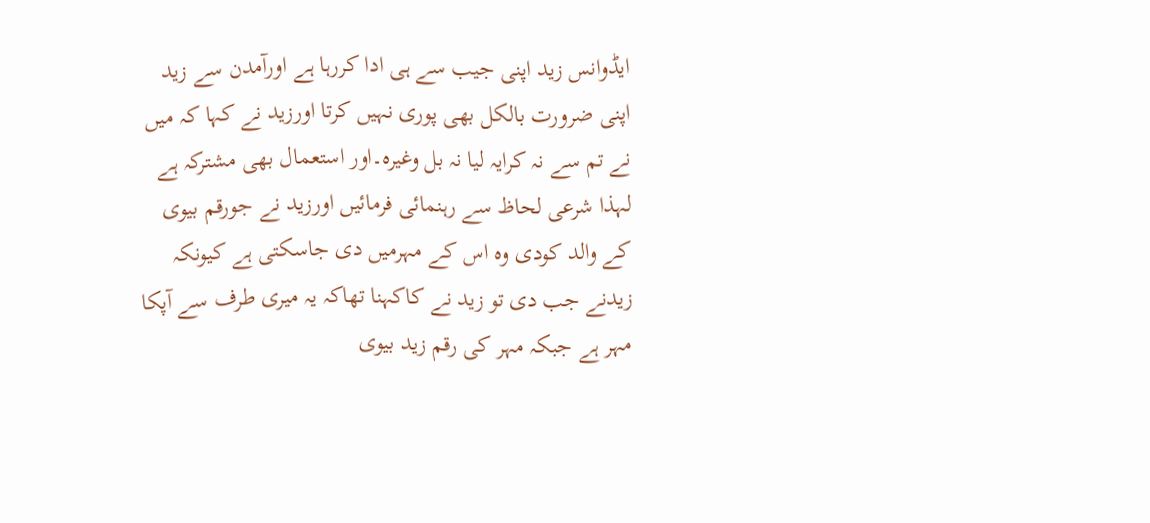ایڈوانس زید اپنی جیب سے ہی ادا کررہا ہے اورآمدن سے زید اپنی ضرورت بالکل بھی پوری نہیں کرتا اورزید نے کہا کہ میں نے تم سے نہ کرایہ لیا نہ بل وغیرہ۔اور استعمال بھی مشترکہ ہے لہذا شرعی لحاظ سے رہنمائی فرمائیں اورزید نے جورقم بیوی کے والد کودی وہ اس کے مہرمیں دی جاسکتی ہے کیونکہ زیدنے جب دی تو زید نے کاکہنا تھاکہ یہ میری طرف سے آپکا مہر ہے جبکہ مہر کی رقم زید بیوی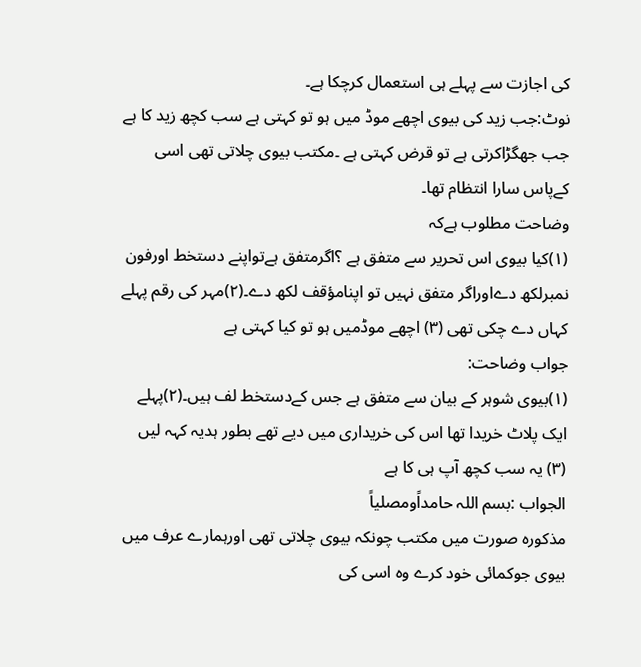کی اجازت سے پہلے ہی استعمال کرچکا ہے۔
نوٹ:جب زید کی بیوی اچھے موڈ میں ہو تو کہتی ہے سب کچھ زید کا ہے جب جھگڑاکرتی ہے تو قرض کہتی ہے ۔مکتب بیوی چلاتی تھی اسی کےپاس سارا انتظام تھا۔
وضاحت مطلوب ہےکہ
(۱)کیا بیوی اس تحریر سے متفق ہے ؟اگرمتفق ہےتواپنے دستخط اورفون نمبرلکھ دےاوراگر متفق نہیں تو اپنامؤقف لکھ دے۔(۲)مہر کی رقم پہلے کہاں دے چکی تھی (۳) اچھے موڈمیں ہو تو کیا کہتی ہے
جواب وضاحت:
(۱)بیوی شوہر کے بیان سے متفق ہے جس کےدستخط لف ہیں۔(۲)پہلے ایک پلاٹ خریدا تھا اس کی خریداری میں دیے تھے بطور ہدیہ کہہ لیں (۳) یہ سب کچھ آپ ہی کا ہے
الجواب :بسم اللہ حامداًومصلیاً
مذکورہ صورت میں مکتب چونکہ بیوی چلاتی تھی اورہمارے عرف میں بیوی جوکمائی خود کرے وہ اسی کی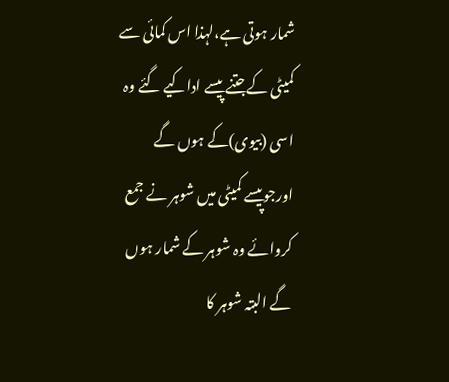شمار ہوتی ہے،لہذا اس کمائی سے کمیٹی کےجتنے پیسے اداکیے گئے وہ اسی (بیوی)کے ہوں گے اورجوپیسے کمیٹی میں شوہر نے جمع کروائے وہ شوہر کے شمار ہوں گے البتہ شوہر کا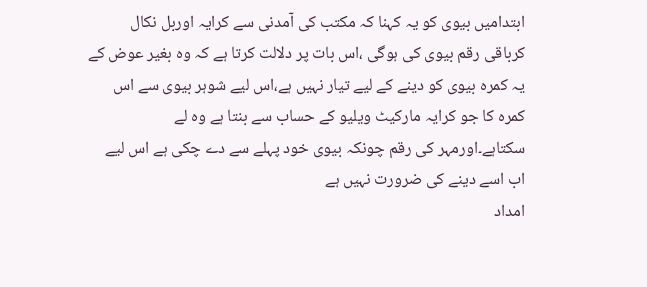ابتدامیں بیوی کو یہ کہنا کہ مکتب کی آمدنی سے کرایہ اوربل نکال کرباقی رقم بیوی کی ہوگی ،اس بات پر دلالت کرتا ہے کہ وہ بغیر عوض کے یہ کمرہ بیوی کو دینے کے لیے تیار نہیں ہے،اس لیے شوہر بیوی سے اس کمرہ کا جو کرایہ مارکیٹ ویلیو کے حساب سے بنتا ہے وہ لے سکتاہے۔اورمہر کی رقم چونکہ بیوی خود پہلے سے دے چکی ہے اس لیے اب اسے دینے کی ضرورت نہیں ہے
امداد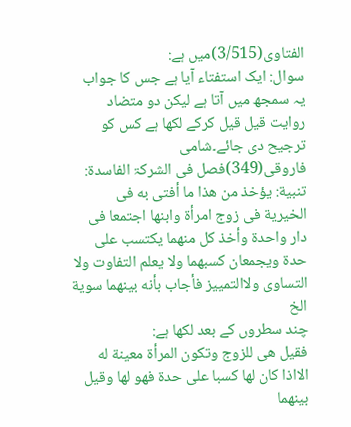الفتاوی(3/515)میں ہے:
سوال: ایک استفتاء آیا ہے جس کا جواب یہ سمجھ میں آتا ہے لیکن دو متضاد روایت قیل قیل کرکے لکھا ہے کس کو ترجیح دی جائے۔شامی فاروقی(349)فصل فی الشرکۃ الفاسدۃ:
تنبیة: یؤخذ من هذا ما أفتی به فی الخیریة فی زوج امرأۃ وابنها اجتمعا فی دار واحدۃ وأخذ کل منهما یکتسب علی حدۃ ویجمعان کسبهما ولا یعلم التفاوت ولا التساوی ولاالتمییز فأجاب بأنه بینهما سویة الخ
چند سطروں کے بعد لکھا ہے:
فقیل هی للزوج وتکون المرأۃ معینة له الااذا کان لها کسبا علی حدۃ فهو لها وقیل بینهما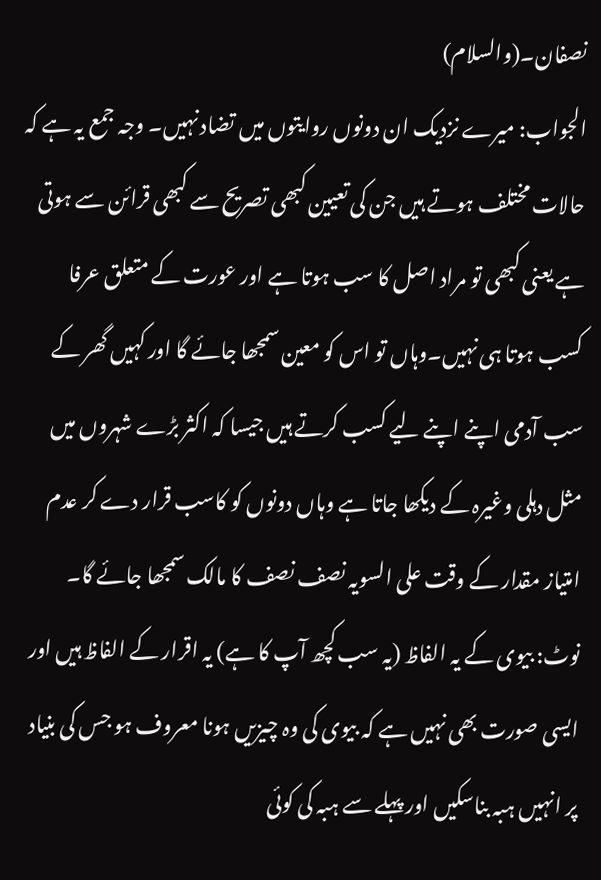نصفان۔(والسلام)
الجواب: میرے نزدیک ان دونوں روایتوں میں تضاد نہیں۔ وجہ جمع یہ ہے کہ حالات مختلف ہوتے ہیں جن کی تعیین کبھی تصریح سے کبھی قرائن سے ہوتی ہے یعنی کبھی تو مراد اصل کا سب ہوتا ہے اور عورت کے متعلق عرفا کسب ہوتا ہی نہیں۔وہاں تو اس کو معین سمجھا جائے گا اور کہیں گھر کے سب آدمی اپنے اپنے لیے کسب کرتے ہیں جیسا کہ اکثر بڑے شہروں میں مثل دہلی وغیرہ کے دیکھا جاتا ہے وہاں دونوں کو کاسب قرار دے کر عدم امتیاز مقدار کے وقت علی السویہ نصف نصف کا مالک سمجھا جائے گا۔
نوٹ: بیوی کے یہ الفاظ (یہ سب کچھ آپ کا ہے) یہ اقرار کے الفاظ ہیں اور ایسی صورت بھی نہیں ہے کہ بیوی کی وہ چیزیں ہونا معروف ہو جس کی بنیاد پر انہیں ہبہ بناسکیں اور پہلے سے ہبہ کی کوئی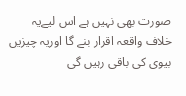صورت بھی نہیں ہے اس لیےیہ خلاف واقعہ اقرار بنے گا اوریہ چیزیں بیوی کی باقی رہیں گی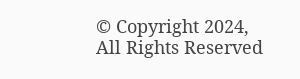© Copyright 2024, All Rights Reserved